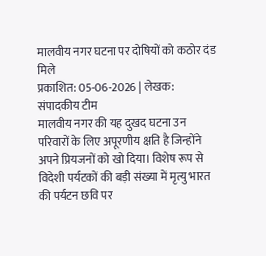मालवीय नगर घटना पर दोषियों को कठोर दंड मिले
प्रकाशित: 05-06-2026 | लेखक: संपादकीय टीम
मालवीय नगर की यह दुखद घटना उन परिवारों के लिए अपूरणीय क्षति है जिन्होंने अपने प्रियजनों को खो दिया। विशेष रूप से विदेशी पर्यटकों की बड़ी संख्या में मृत्यु भारत की पर्यटन छवि पर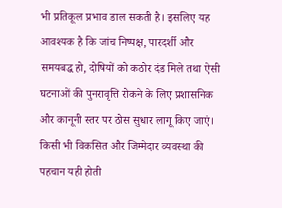भी प्रतिकूल प्रभाव डाल सकती है। इसलिए यह आवश्यक है कि जांच निष्पक्ष, पारदर्शी और समयबद्ध हो, दोषियों को कठोर दंड मिले तथा ऐसी घटनाओं की पुनरावृत्ति रोकने के लिए प्रशासनिक और कानूनी स्तर पर ठोस सुधार लागू किए जाएं। किसी भी विकसित और जिम्मेदार व्यवस्था की पहचान यही होती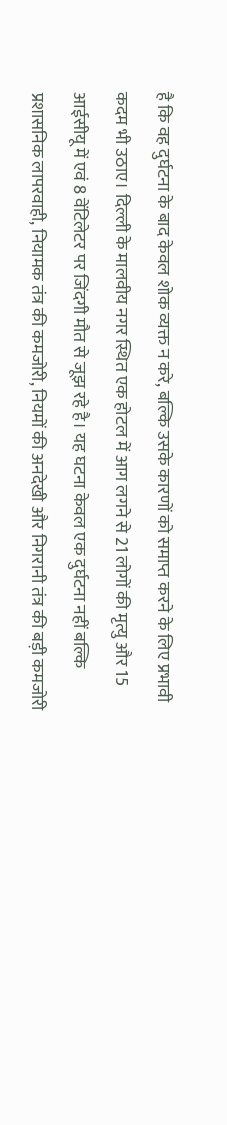है कि वह दुर्घटना के बाद केवल शोक व्यक्त न करे, बल्कि उसके कारणों को समाप्त करने के लिए प्रभावी कदम भी उठाए। दिल्ली के मालवीय नगर स्थित एक होटल में आग लगने से 21 लोगों की मृत्यु और 15 आईसीयू में एवं 8 वेंटिलेटर पर जिंदगी मौत से जूझ रहे है। यह घटना केवल एक दुर्घटना नहीं बल्कि प्रशासनिक लापरवाही, नियामक तंत्र की कमजोरी, नियमों की अनदेखी और निगरानी तंत्र की बड़ी कमजोरी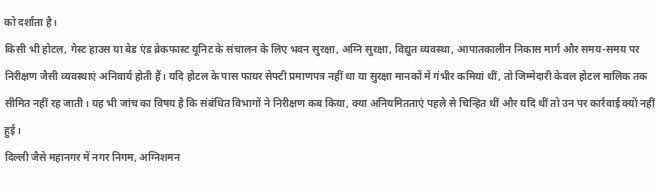को दर्शाता है।
किसी भी होटल, गेस्ट हाउस या बेड एंड ब्रेकफास्ट यूनिट के संचालन के लिए भवन सुरक्षा, अग्नि सुरक्षा, विद्युत व्यवस्था, आपातकालीन निकास मार्ग और समय-समय पर निरीक्षण जैसी व्यवस्थाएं अनिवार्य होती हैं। यदि होटल के पास फायर सेफ्टी प्रमाणपत्र नहीं था या सुरक्षा मानकों में गंभीर कमियां थीं, तो जिम्मेदारी केवल होटल मालिक तक सीमित नहीं रह जाती। यह भी जांच का विषय है कि संबंधित विभागों ने निरीक्षण कब किया, क्या अनियमितताएं पहले से चिन्हित थीं और यदि थीं तो उन पर कार्रवाई क्यों नहीं हुई।
दिल्ली जैसे महानगर में नगर निगम, अग्निशमन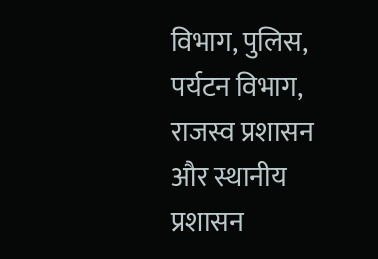विभाग, पुलिस, पर्यटन विभाग, राजस्व प्रशासन और स्थानीय प्रशासन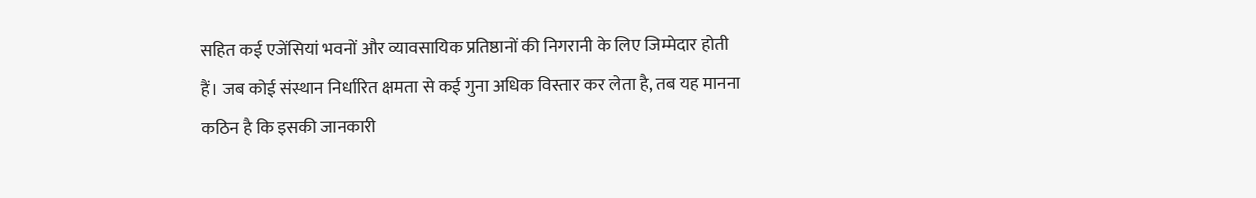सहित कई एजेंसियां भवनों और व्यावसायिक प्रतिष्ठानों की निगरानी के लिए जिम्मेदार होती हैं। जब कोई संस्थान निर्धारित क्षमता से कई गुना अधिक विस्तार कर लेता है, तब यह मानना कठिन है कि इसकी जानकारी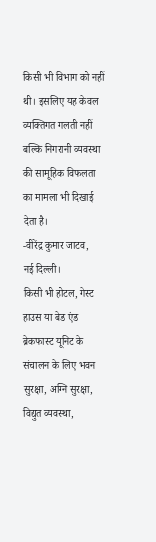किसी भी विभाग को नहीं थी। इसलिए यह केवल व्यक्तिगत गलती नहीं बल्कि निगरानी व्यवस्था की सामूहिक विफलता का मामला भी दिखाई देता है।
-वीरेंद्र कुमार जाटव,
नई दिल्ली।
किसी भी होटल, गेस्ट हाउस या बेड एंड ब्रेकफास्ट यूनिट के संचालन के लिए भवन सुरक्षा, अग्नि सुरक्षा, विद्युत व्यवस्था,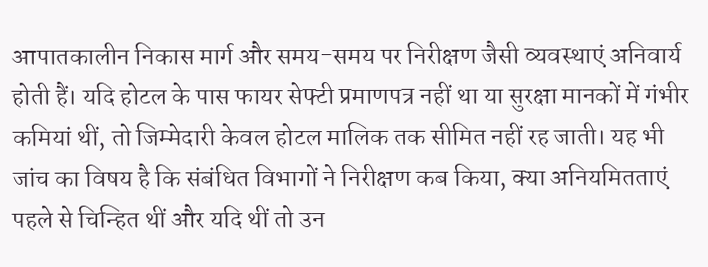आपातकालीन निकास मार्ग और समय-समय पर निरीक्षण जैसी व्यवस्थाएं अनिवार्य होती हैं। यदि होटल के पास फायर सेफ्टी प्रमाणपत्र नहीं था या सुरक्षा मानकों में गंभीर कमियां थीं, तो जिम्मेदारी केवल होटल मालिक तक सीमित नहीं रह जाती। यह भी जांच का विषय है कि संबंधित विभागों ने निरीक्षण कब किया, क्या अनियमितताएं पहले से चिन्हित थीं और यदि थीं तो उन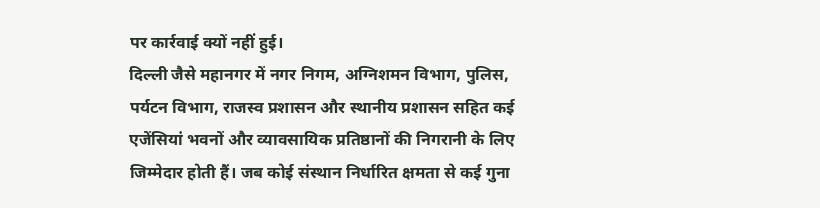पर कार्रवाई क्यों नहीं हुई।
दिल्ली जैसे महानगर में नगर निगम, अग्निशमन विभाग, पुलिस, पर्यटन विभाग, राजस्व प्रशासन और स्थानीय प्रशासन सहित कई एजेंसियां भवनों और व्यावसायिक प्रतिष्ठानों की निगरानी के लिए जिम्मेदार होती हैं। जब कोई संस्थान निर्धारित क्षमता से कई गुना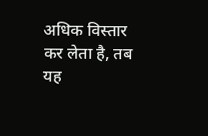अधिक विस्तार कर लेता है, तब यह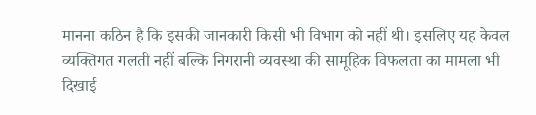मानना कठिन है कि इसकी जानकारी किसी भी विभाग को नहीं थी। इसलिए यह केवल व्यक्तिगत गलती नहीं बल्कि निगरानी व्यवस्था की सामूहिक विफलता का मामला भी दिखाई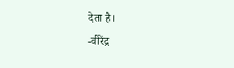देता है।
-वीरेंद्र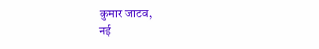कुमार जाटव,
नई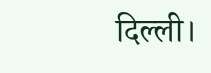दिल्ली।